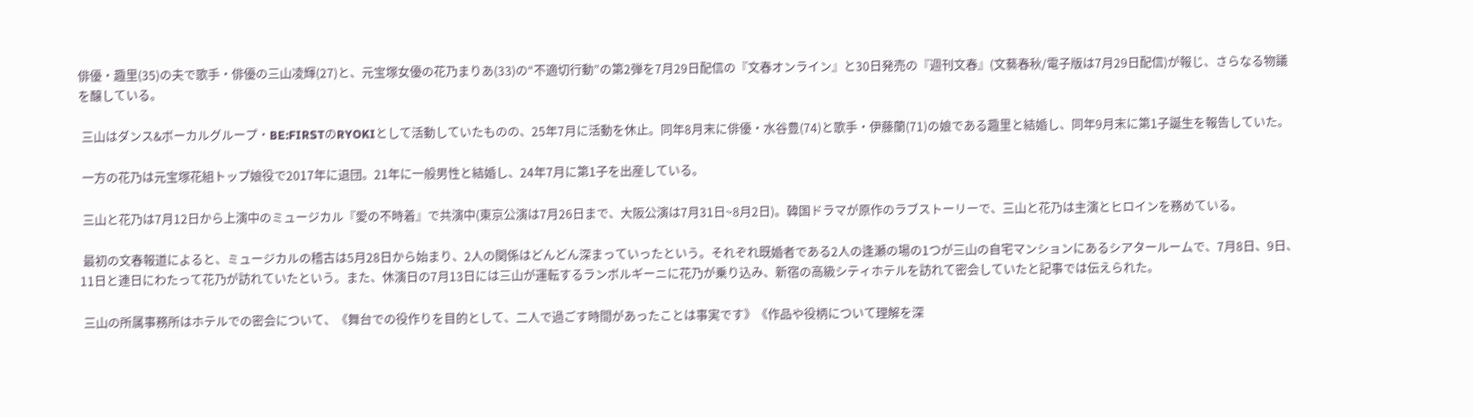俳優・趣里(35)の夫で歌手・俳優の三山凌輝(27)と、元宝塚女優の花乃まりあ(33)の“不適切行動”の第2弾を7月29日配信の『文春オンライン』と30日発売の『週刊文春』(文藝春秋/電子版は7月29日配信)が報じ、さらなる物議を醸している。

 三山はダンス&ボーカルグループ・BE:FIRSTのRYOKIとして活動していたものの、25年7月に活動を休止。同年8月末に俳優・水谷豊(74)と歌手・伊藤蘭(71)の娘である趣里と結婚し、同年9月末に第1子誕生を報告していた。

 一方の花乃は元宝塚花組トップ娘役で2017年に退団。21年に一般男性と結婚し、24年7月に第1子を出産している。

 三山と花乃は7月12日から上演中のミュージカル『愛の不時着』で共演中(東京公演は7月26日まで、大阪公演は7月31日~8月2日)。韓国ドラマが原作のラブストーリーで、三山と花乃は主演とヒロインを務めている。

 最初の文春報道によると、ミュージカルの稽古は5月28日から始まり、2人の関係はどんどん深まっていったという。それぞれ既婚者である2人の逢瀬の場の1つが三山の自宅マンションにあるシアタールームで、7月8日、9日、11日と連日にわたって花乃が訪れていたという。また、休演日の7月13日には三山が運転するランボルギーニに花乃が乗り込み、新宿の高級シティホテルを訪れて密会していたと記事では伝えられた。

 三山の所属事務所はホテルでの密会について、《舞台での役作りを目的として、二人で過ごす時間があったことは事実です》《作品や役柄について理解を深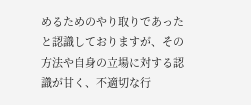めるためのやり取りであったと認識しておりますが、その方法や自身の立場に対する認識が甘く、不適切な行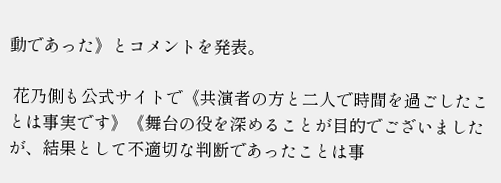動であった》とコメントを発表。

 花乃側も公式サイトで《共演者の方と二人で時間を過ごしたことは事実です》《舞台の役を深めることが目的でございましたが、結果として不適切な判断であったことは事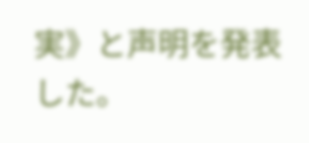実》と声明を発表した。